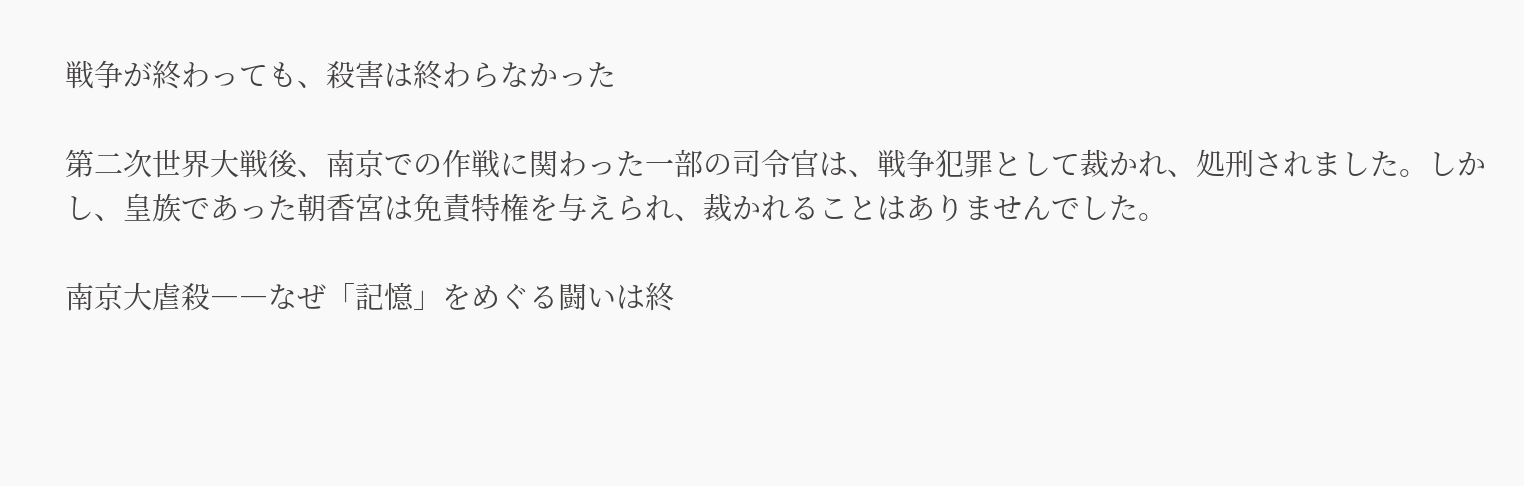戦争が終わっても、殺害は終わらなかった

第二次世界大戦後、南京での作戦に関わった一部の司令官は、戦争犯罪として裁かれ、処刑されました。しかし、皇族であった朝香宮は免責特権を与えられ、裁かれることはありませんでした。

南京大虐殺――なぜ「記憶」をめぐる闘いは終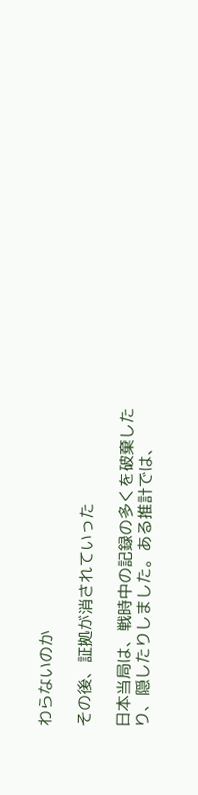わらないのか

その後、証拠が消されていった

日本当局は、戦時中の記録の多くを破棄したり、隠したりしました。ある推計では、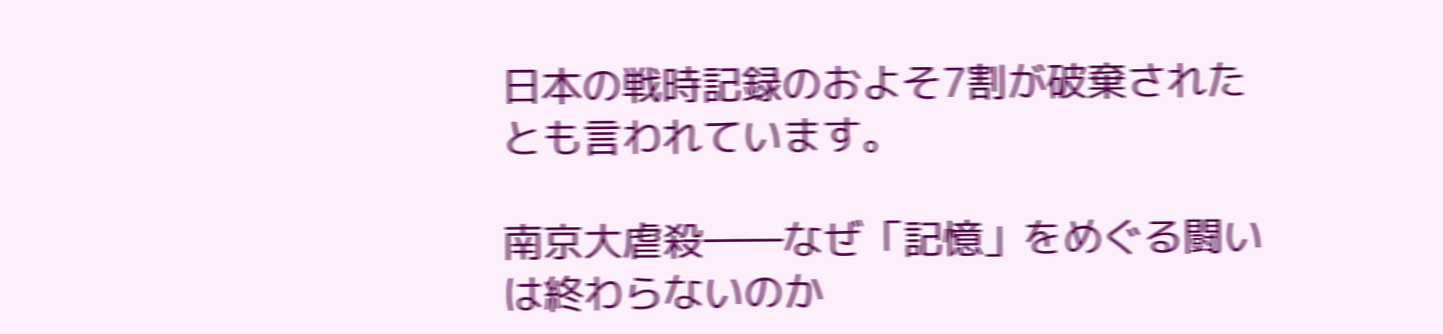日本の戦時記録のおよそ7割が破棄されたとも言われています。

南京大虐殺――なぜ「記憶」をめぐる闘いは終わらないのか